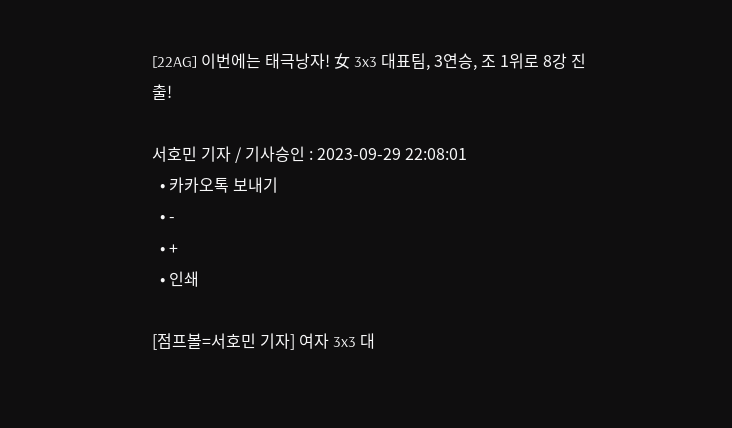[22AG] 이번에는 태극낭자! 女 3x3 대표팀, 3연승, 조 1위로 8강 진출!

서호민 기자 / 기사승인 : 2023-09-29 22:08:01
  • 카카오톡 보내기
  • -
  • +
  • 인쇄

[점프볼=서호민 기자] 여자 3x3 대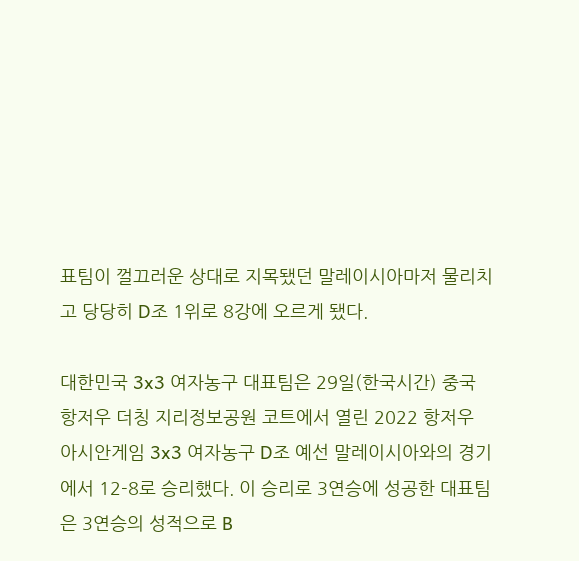표팀이 껄끄러운 상대로 지목됐던 말레이시아마저 물리치고 당당히 D조 1위로 8강에 오르게 됐다.

대한민국 3x3 여자농구 대표팀은 29일(한국시간) 중국 항저우 더칭 지리정보공원 코트에서 열린 2022 항저우 아시안게임 3x3 여자농구 D조 예선 말레이시아와의 경기에서 12-8로 승리했다. 이 승리로 3연승에 성공한 대표팀은 3연승의 성적으로 B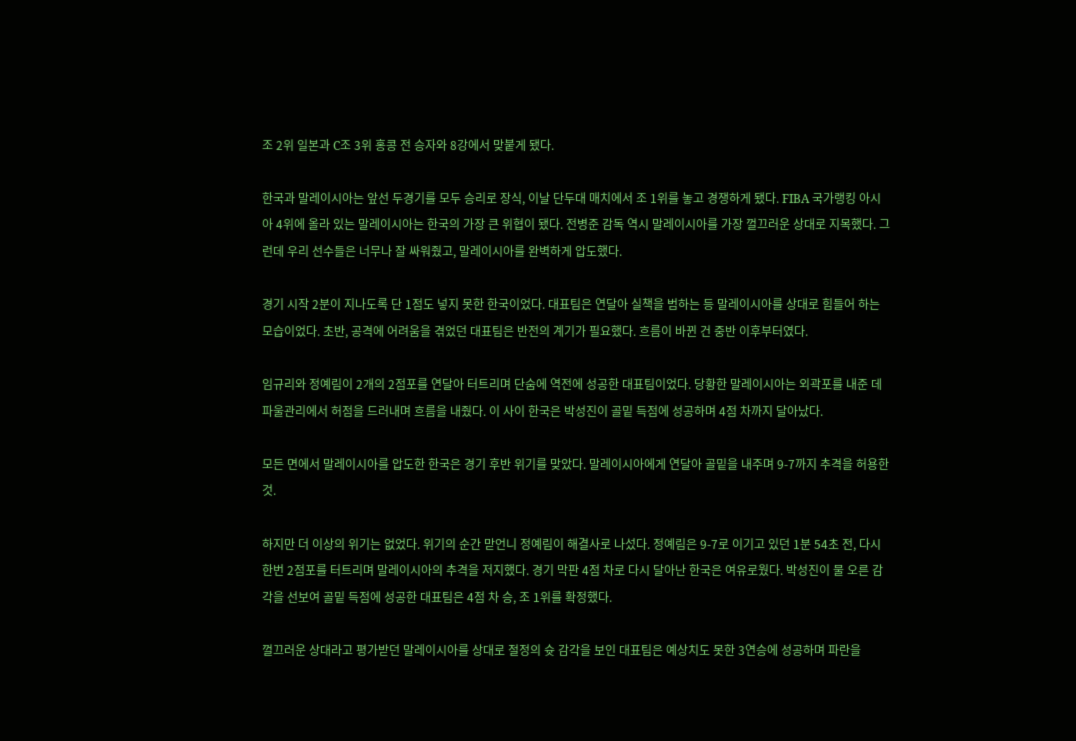조 2위 일본과 C조 3위 홍콩 전 승자와 8강에서 맞붙게 됐다.

한국과 말레이시아는 앞선 두경기를 모두 승리로 장식, 이날 단두대 매치에서 조 1위를 놓고 경쟁하게 됐다. FIBA 국가랭킹 아시아 4위에 올라 있는 말레이시아는 한국의 가장 큰 위협이 됐다. 전병준 감독 역시 말레이시아를 가장 껄끄러운 상대로 지목했다. 그런데 우리 선수들은 너무나 잘 싸워줬고, 말레이시아를 완벽하게 압도했다.

경기 시작 2분이 지나도록 단 1점도 넣지 못한 한국이었다. 대표팀은 연달아 실책을 범하는 등 말레이시아를 상대로 힘들어 하는 모습이었다. 초반, 공격에 어려움을 겪었던 대표팀은 반전의 계기가 필요했다. 흐름이 바뀐 건 중반 이후부터였다.

임규리와 정예림이 2개의 2점포를 연달아 터트리며 단숨에 역전에 성공한 대표팀이었다. 당황한 말레이시아는 외곽포를 내준 데 파울관리에서 허점을 드러내며 흐름을 내줬다. 이 사이 한국은 박성진이 골밑 득점에 성공하며 4점 차까지 달아났다.

모든 면에서 말레이시아를 압도한 한국은 경기 후반 위기를 맞았다. 말레이시아에게 연달아 골밑을 내주며 9-7까지 추격을 허용한 것.

하지만 더 이상의 위기는 없었다. 위기의 순간 맏언니 정예림이 해결사로 나섰다. 정예림은 9-7로 이기고 있던 1분 54초 전, 다시 한번 2점포를 터트리며 말레이시아의 추격을 저지했다. 경기 막판 4점 차로 다시 달아난 한국은 여유로웠다. 박성진이 물 오른 감각을 선보여 골밑 득점에 성공한 대표팀은 4점 차 승, 조 1위를 확정했다.

껄끄러운 상대라고 평가받던 말레이시아를 상대로 절정의 슛 감각을 보인 대표팀은 예상치도 못한 3연승에 성공하며 파란을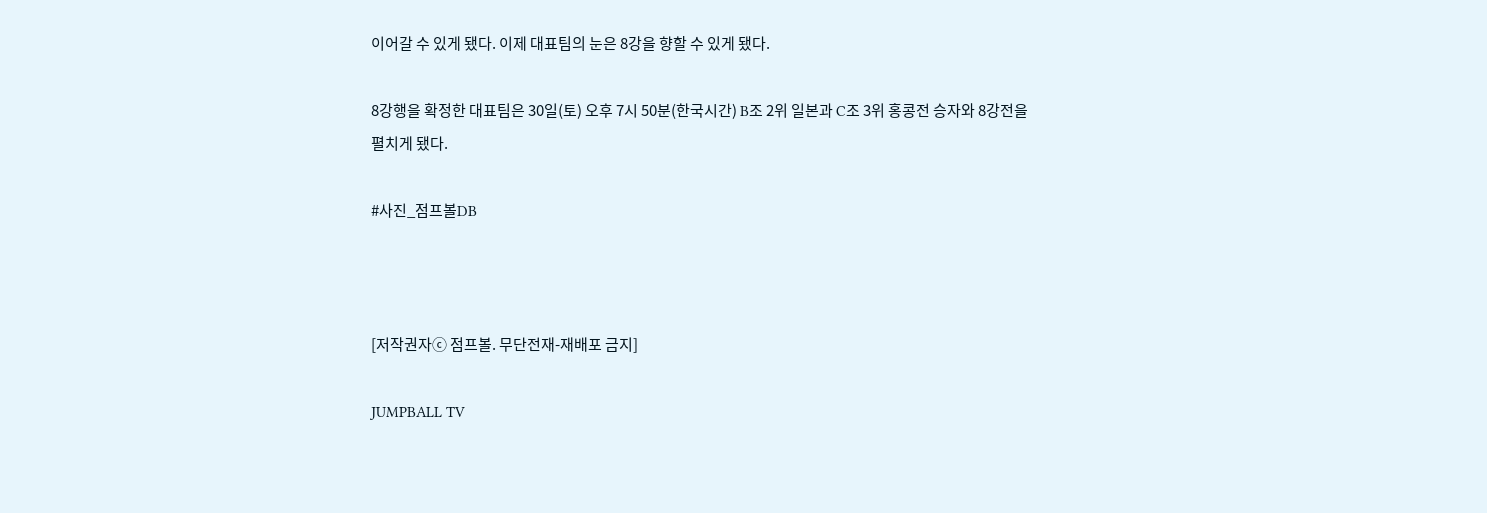이어갈 수 있게 됐다. 이제 대표팀의 눈은 8강을 향할 수 있게 됐다.

8강행을 확정한 대표팀은 30일(토) 오후 7시 50분(한국시간) B조 2위 일본과 C조 3위 홍콩전 승자와 8강전을 펼치게 됐다.

#사진_점프볼DB



[저작권자ⓒ 점프볼. 무단전재-재배포 금지]

JUMPBALL TV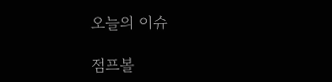오늘의 이슈

점프볼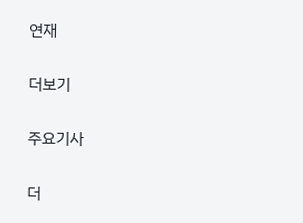연재

더보기

주요기사

더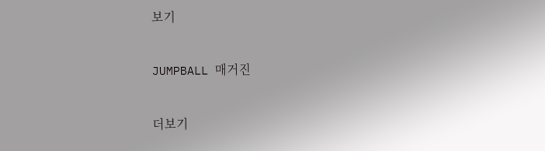보기

JUMPBALL 매거진

더보기